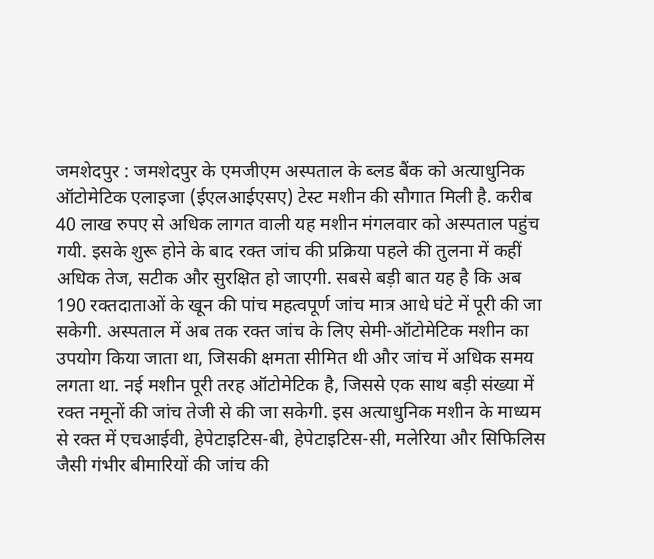जमशेदपुर : जमशेदपुर के एमजीएम अस्पताल के ब्लड बैंक को अत्याधुनिक ऑटोमेटिक एलाइजा (ईएलआईएसए) टेस्ट मशीन की सौगात मिली है. करीब 40 लाख रुपए से अधिक लागत वाली यह मशीन मंगलवार को अस्पताल पहुंच गयी. इसके शुरू होने के बाद रक्त जांच की प्रक्रिया पहले की तुलना में कहीं अधिक तेज, सटीक और सुरक्षित हो जाएगी. सबसे बड़ी बात यह है कि अब 190 रक्तदाताओं के खून की पांच महत्वपूर्ण जांच मात्र आधे घंटे में पूरी की जा सकेगी. अस्पताल में अब तक रक्त जांच के लिए सेमी-ऑटोमेटिक मशीन का उपयोग किया जाता था, जिसकी क्षमता सीमित थी और जांच में अधिक समय लगता था. नई मशीन पूरी तरह ऑटोमेटिक है, जिससे एक साथ बड़ी संख्या में रक्त नमूनों की जांच तेजी से की जा सकेगी. इस अत्याधुनिक मशीन के माध्यम से रक्त में एचआईवी, हेपेटाइटिस-बी, हेपेटाइटिस-सी, मलेरिया और सिफिलिस जैसी गंभीर बीमारियों की जांच की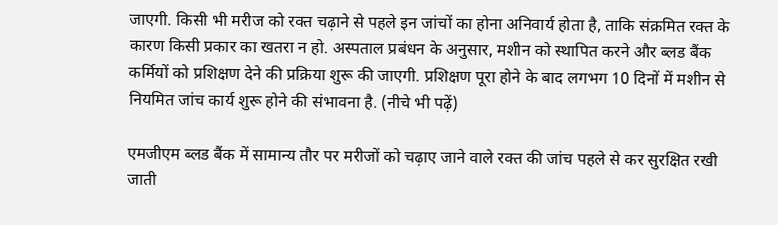जाएगी. किसी भी मरीज को रक्त चढ़ाने से पहले इन जांचों का होना अनिवार्य होता है, ताकि संक्रमित रक्त के कारण किसी प्रकार का खतरा न हो. अस्पताल प्रबंधन के अनुसार, मशीन को स्थापित करने और ब्लड बैंक कर्मियों को प्रशिक्षण देने की प्रक्रिया शुरू की जाएगी. प्रशिक्षण पूरा होने के बाद लगभग 10 दिनों में मशीन से नियमित जांच कार्य शुरू होने की संभावना है. (नीचे भी पढ़ें)

एमजीएम ब्लड बैंक में सामान्य तौर पर मरीजों को चढ़ाए जाने वाले रक्त की जांच पहले से कर सुरक्षित रखी जाती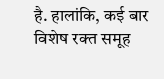है. हालांकि, कई बार विशेष रक्त समूह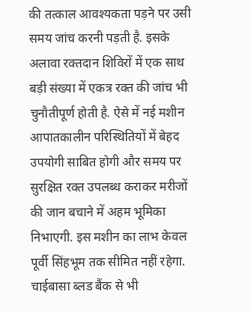की तत्काल आवश्यकता पड़ने पर उसी समय जांच करनी पड़ती है. इसके अलावा रक्तदान शिविरों में एक साथ बड़ी संख्या में एकत्र रक्त की जांच भी चुनौतीपूर्ण होती है. ऐसे में नई मशीन आपातकालीन परिस्थितियों में बेहद उपयोगी साबित होगी और समय पर सुरक्षित रक्त उपलब्ध कराकर मरीजों की जान बचाने में अहम भूमिका निभाएगी. इस मशीन का लाभ केवल पूर्वी सिंहभूम तक सीमित नहीं रहेगा. चाईबासा ब्लड बैंक से भी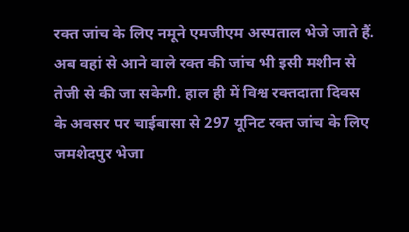रक्त जांच के लिए नमूने एमजीएम अस्पताल भेजे जाते हैं. अब वहां से आने वाले रक्त की जांच भी इसी मशीन से तेजी से की जा सकेगी. हाल ही में विश्व रक्तदाता दिवस के अवसर पर चाईबासा से 297 यूनिट रक्त जांच के लिए जमशेदपुर भेजा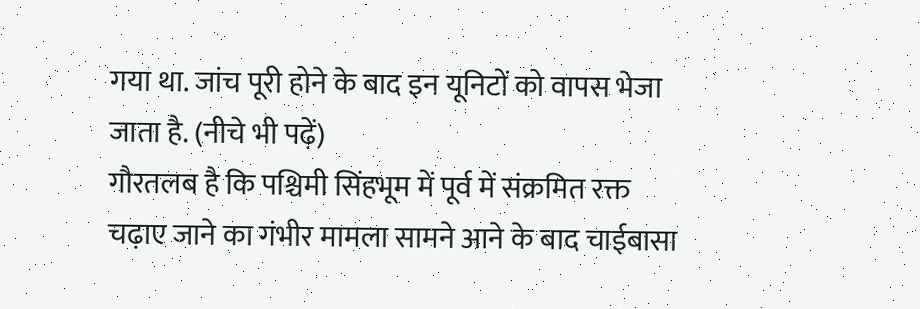गया था. जांच पूरी होने के बाद इन यूनिटों को वापस भेजा जाता है. (नीचे भी पढ़ें)
गौरतलब है कि पश्चिमी सिंहभूम में पूर्व में संक्रमित रक्त चढ़ाए जाने का गंभीर मामला सामने आने के बाद चाईबासा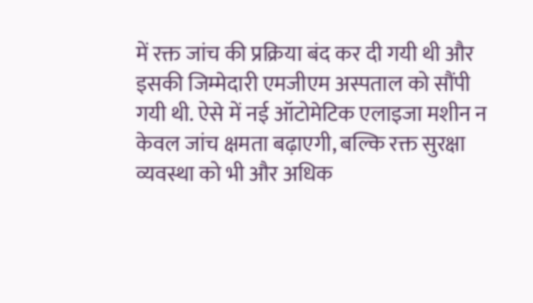में रक्त जांच की प्रक्रिया बंद कर दी गयी थी और इसकी जिम्मेदारी एमजीएम अस्पताल को सौंपी गयी थी. ऐसे में नई ऑटोमेटिक एलाइजा मशीन न केवल जांच क्षमता बढ़ाएगी, बल्कि रक्त सुरक्षा व्यवस्था को भी और अधिक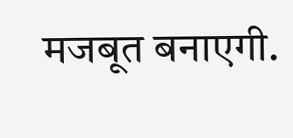मजबूत बनाएगी.